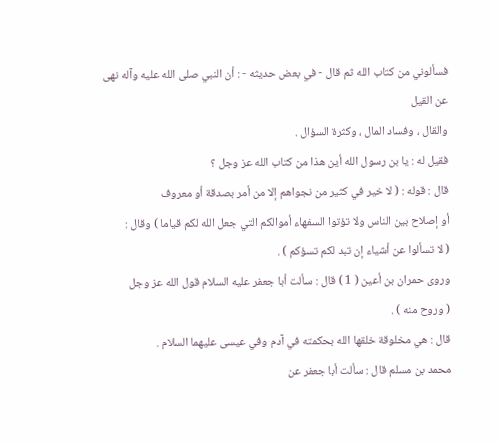فسألوني من كتاب الله ثم قال - في بعض حديثه - : أن النبي صلى الله عليه وآله نهى عن القيل
والقال ، وفساد المال ، وكثرة السؤال .
فقيل له : يا بن رسول الله أين هذا من كتاب الله عز وجل ؟
قال : قوله : ( لا خير في كثير من نجواهم إلا من أمر بصدقة أو معروف
أو إصلاح بين الناس ولا تؤتوا السفهاء أموالكم التي جعل الله لكم قياما ) وقال :
( لا تسألوا عن أشياء إن تبد لكم تسؤكم ) .
وروى حمران بن أعين ( 1 ) قال : سألت أبا جعفر عليه السلام قول الله عز وجل
( وروح منه ) .
قال : هي مخلوقة خلقها الله بحكمته في آدم وفي عيسى عليهما السلام .
محمد بن مسلم قال : سألت أبا جعفر عن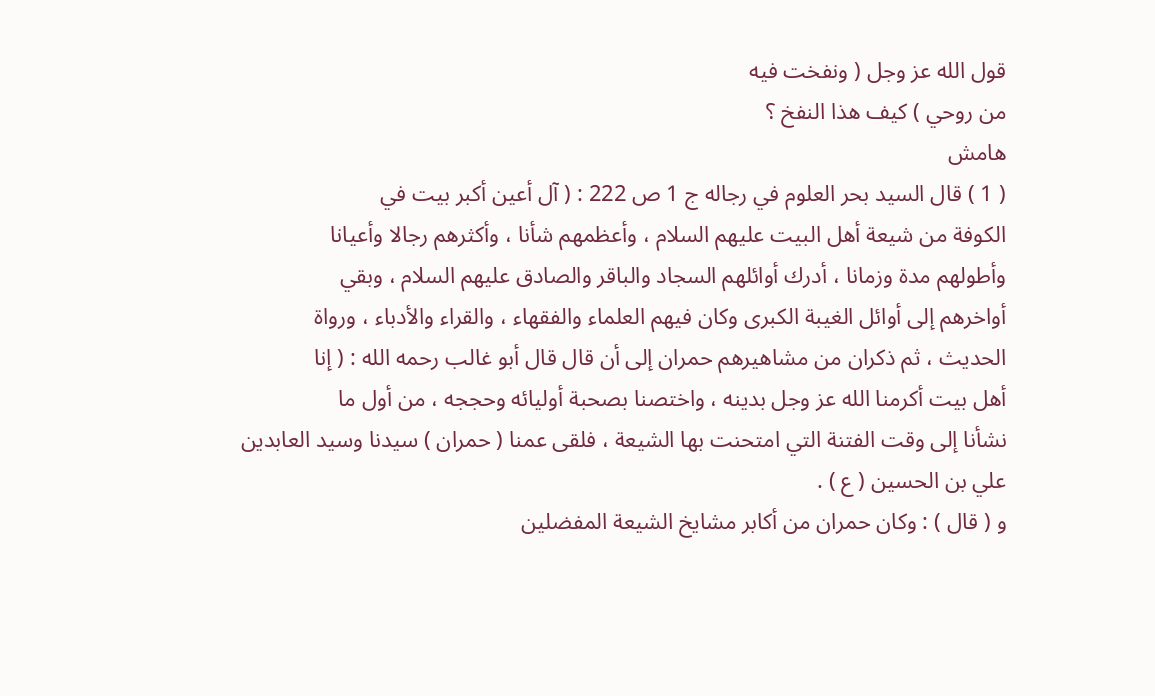قول الله عز وجل ( ونفخت فيه
من روحي ) كيف هذا النفخ ؟
هامش
( 1 ) قال السيد بحر العلوم في رجاله ج 1 ص 222 : ( آل أعين أكبر بيت في
الكوفة من شيعة أهل البيت عليهم السلام ، وأعظمهم شأنا ، وأكثرهم رجالا وأعيانا
وأطولهم مدة وزمانا ، أدرك أوائلهم السجاد والباقر والصادق عليهم السلام ، وبقي
أواخرهم إلى أوائل الغيبة الكبرى وكان فيهم العلماء والفقهاء ، والقراء والأدباء ، ورواة
الحديث ، ثم ذكران من مشاهيرهم حمران إلى أن قال قال أبو غالب رحمه الله : ( إنا
أهل بيت أكرمنا الله عز وجل بدينه ، واختصنا بصحبة أوليائه وحججه ، من أول ما
نشأنا إلى وقت الفتنة التي امتحنت بها الشيعة ، فلقى عمنا ( حمران ) سيدنا وسيد العابدين
علي بن الحسين ( ع ) .
و ( قال ) : وكان حمران من أكابر مشايخ الشيعة المفضلين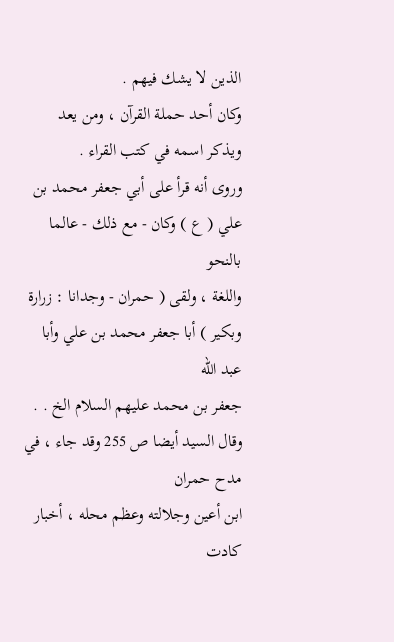الذين لا يشك فيهم .
وكان أحد حملة القرآن ، ومن يعد ويذكر اسمه في كتب القراء .
وروى أنه قرأ على أبي جعفر محمد بن علي ( ع ) وكان - مع ذلك - عالما بالنحو
واللغة ، ولقى ( حمران - وجدانا : زرارة وبكير ) أبا جعفر محمد بن علي وأبا عبد الله
جعفر بن محمد عليهم السلام الخ . . وقال السيد أيضا ص 255 وقد جاء ، في مدح حمران
ابن أعين وجلالته وعظم محله ، أخبار كادت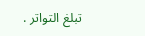تبلغ التواتر .